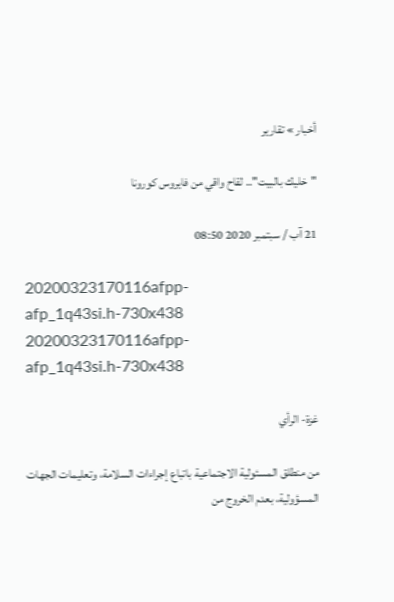أخبار » تقارير

"خليك بالبيت".. لقاح واقي من فايروس كورونا

21 آب / سبتمبر 2020 08:50

20200323170116afpp-afp_1q43si.h-730x438
20200323170116afpp-afp_1q43si.h-730x438

غزة- الرأي

من منطلق المسئولية الاجتماعية باتباع إجراءات السلامة، وتعليمات الجهات المسؤولية، بعدم الخروج من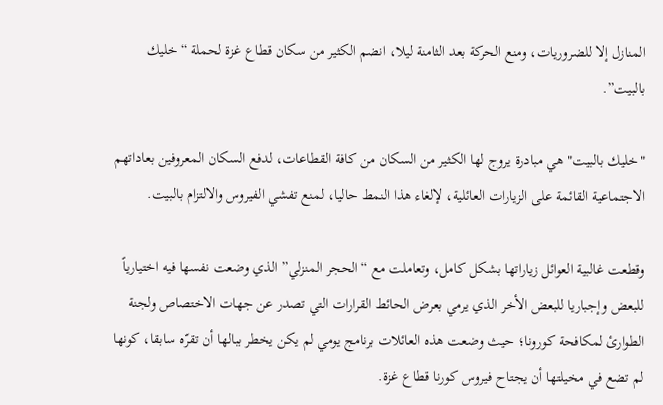المنازل إلا للضروريات، ومنع الحركة بعد الثامنة ليلا، انضم الكثير من سكان قطاع غزة لحملة “خليك بالبيت”.

"خليك بالبيت" هي مبادرة يروج لها الكثير من السكان من كافة القطاعات، لدفع السكان المعروفين بعاداتهم الاجتماعية القائمة على الزيارات العائلية، لإلغاء هذا النمط حاليا، لمنع تفشي الفيروس والالتزام بالبيت.

وقطعت غالبية العوائل زياراتها بشكل كامل، وتعاملت مع “الحجر المنزلي” الذي وضعت نفسها فيه اختيارياً للبعض وإجباريا للبعض الأخر الذي يرمي بعرض الحائط القرارات التي تصدر عن جهات الاختصاص ولجنة الطوارئ لمكافحة كورونا؛ حيث وضعت هذه العائلات برنامج يومي لم يكن يخطر ببالها أن تقرّه سابقا، كونها لم تضع في مخيلتها أن يجتاح فيروس كورنا قطاع غزة.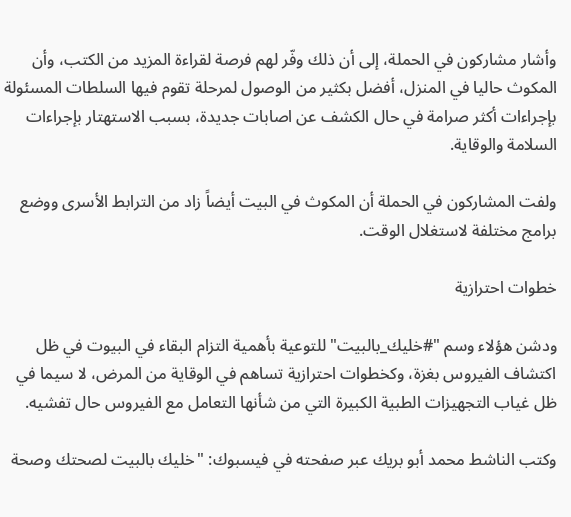وأشار مشاركون في الحملة، إلى أن ذلك وفّر لهم فرصة لقراءة المزيد من الكتب، وأن المكوث حاليا في المنزل، أفضل بكثير من الوصول لمرحلة تقوم فيها السلطات المسئولة بإجراءات أكثر صرامة في حال الكشف عن اصابات جديدة، بسبب الاستهتار بإجراءات السلامة والوقاية.

ولفت المشاركون في الحملة أن المكوث في البيت أيضاً زاد من الترابط الأسرى ووضع برامج مختلفة لاستغلال الوقت.

خطوات احترازية

ودشن هؤلاء وسم "#خليك_بالبيت" للتوعية بأهمية التزام البقاء في البيوت في ظل اكتشاف الفيروس بغزة، وكخطوات احترازية تساهم في الوقاية من المرض، لا سيما في ظل غياب التجهيزات الطبية الكبيرة التي من شأنها التعامل مع الفيروس حال تفشيه.

وكتب الناشط محمد أبو بريك عبر صفحته في فيسبوك: "خليك بالبيت لصحتك وصحة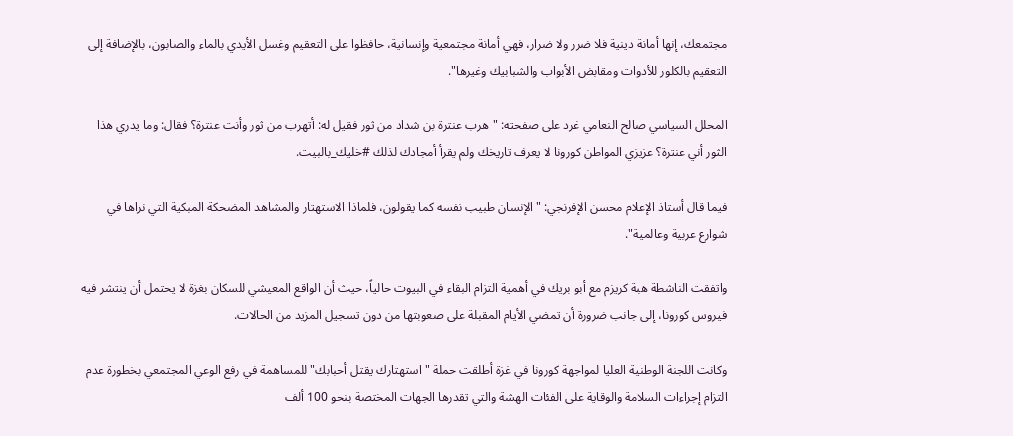مجتمعك، إنها أمانة دينية فلا ضرر ولا ضرار، فهي أمانة مجتمعية وإنسانية، حافظوا على التعقيم وغسل الأيدي بالماء والصابون، بالإضافة إلى التعقيم بالكلور للأدوات ومقابض الأبواب والشبابيك وغيرها".

المحلل السياسي صالح النعامي غرد على صفحته: "هرب عنترة بن شداد من ثور فقيل له: أتهرب من ثور وأنت عنترة؟ فقال: وما يدري هذا الثور أني عنترة؟ عزيزي المواطن كورونا لا يعرف تاريخك ولم يقرأ أمجادك لذلك #خليك_بالبيت.

فيما قال أستاذ الإعلام محسن الإفرنجي: "الإنسان طبيب نفسه كما يقولون، فلماذا الاستهتار والمشاهد المضحكة المبكية التي نراها في شوارع عربية وعالمية".

واتفقت الناشطة هبة كريزم مع أبو بريك في أهمية التزام البقاء في البيوت حالياً، حيث أن الواقع المعيشي للسكان بغزة لا يحتمل أن ينتشر فيه فيروس كورونا، إلى جانب ضرورة أن تمضي الأيام المقبلة على صعوبتها من دون تسجيل المزيد من الحالات.

وكانت اللجنة الوطنية العليا لمواجهة كورونا في غزة أطلقت حملة "استهتارك يقتل أحبابك" للمساهمة في رفع الوعي المجتمعي بخطورة عدم التزام إجراءات السلامة والوقاية على الفئات الهشة والتي تقدرها الجهات المختصة بنحو 100 ألف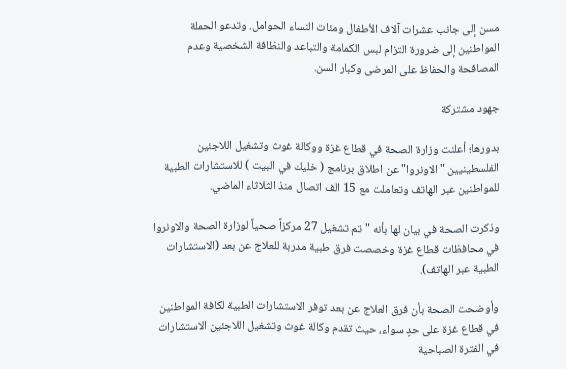مسن إلى جانب عشرات آلاف الأطفال ومئات النساء الحوامل. وتدعو الحملة المواطنين إلى ضرورة التزام لبس الكمامة والتباعد والنظافة الشخصية وعدم المصافحة والحفاظ على المرضى وكبار السن.

جهود مشتركة

بدورها؛ أعلنت وزارة الصحة في قطاع غزة ووكالة غوث وتشغيل اللاجئين الفلسطينيين "الاونروا" عن اطلاق برنامج ( خليك في البيت ) للاستشارات الطبية للمواطنين عبر الهاتف وتعاملت مع 15 الف اتصال منذ الثلاثاء الماضي.

وذكرت الصحة في بيان لها بأنه "تم تشغيل 27 مركزاً صحياً لوزارة الصحة والاونروا في محافظات قطاع غزة وخصصت فرق طبية مدربة للعلاج عن بعد (الاستشارات الطبية عبر الهاتف).

وأوضحت الصحة بأن فرق العلاج عن بعد توفر الاستشارات الطبية لكافة المواطنين في قطاع غزة على حدٍ سواء، حيث تقدم وكالة غوث وتشغيل اللاجئين الاستشارات في الفترة الصباحية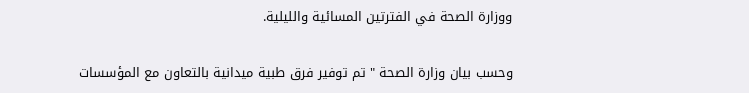ووزارة الصحة في الفترتين المسائية والليلية.

وحسب بيان وزارة الصحة " تم توفير فرق طبية ميدانية بالتعاون مع المؤسسات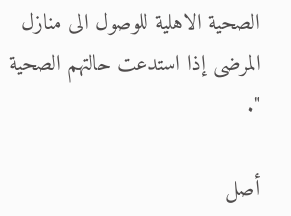الصحية الاهلية للوصول الى منازل المرضى إذا استدعت حالتهم الصحية ".

أصل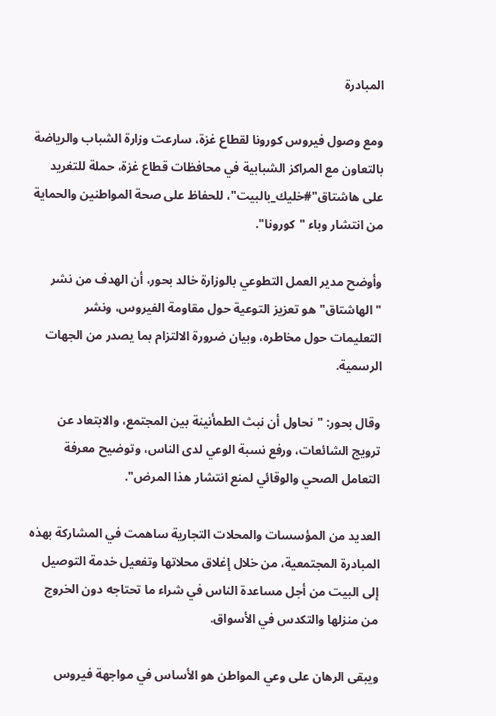المبادرة

ومع وصول فيروس كورونا لقطاع غزة، سارعت وزارة الشباب والرياضة بالتعاون مع المراكز الشبابية في محافظات قطاع غزة، حملة للتغريد على هاشتاق"#خليك_بالبيت"، للحفاظ على صحة المواطنين والحماية من انتشار وباء "كورونا".

وأوضح مدير العمل التطوعي بالوزارة خالد بحور، أن الهدف من نشر "الهاشتاق" هو تعزيز التوعية حول مقاومة الفيروس، ونشر التعليمات حول مخاطره، وبيان ضرورة الالتزام بما يصدر من الجهات الرسمية.

وقال بحور: "نحاول أن نبث الطمأنينة بين المجتمع، والابتعاد عن ترويج الشائعات، ورفع نسبة الوعي لدى الناس، وتوضيح معرفة التعامل الصحي والوقائي لمنع انتشار هذا المرض".

العديد من المؤسسات والمحلات التجارية ساهمت في المشاركة بهذه المبادرة المجتمعية، من خلال إغلاق محلاتها وتفعيل خدمة التوصيل إلى البيت من أجل مساعدة الناس في شراء ما تحتاجه دون الخروج من منزلها والتكدس في الأسواق.

ويبقى الرهان على وعي المواطن هو الأساس في مواجهة فيروس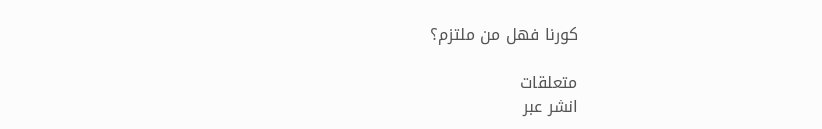كورنا فهل من ملتزم؟

متعلقات
انشر عبر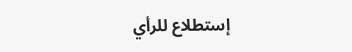إستطلاع للرأي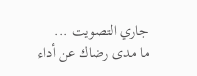جاري التصويت ...
ما مدى رضاك عن أداء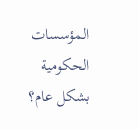المؤسسات الحكومية بشكل عام؟